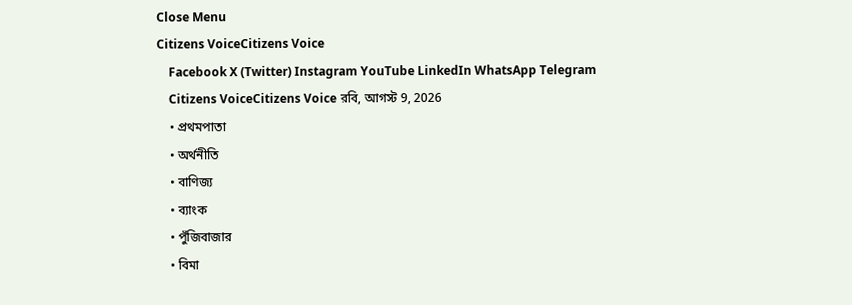Close Menu
Citizens VoiceCitizens Voice
    Facebook X (Twitter) Instagram YouTube LinkedIn WhatsApp Telegram
    Citizens VoiceCitizens Voice রবি, আগস্ট 9, 2026
    • প্রথমপাতা
    • অর্থনীতি
    • বাণিজ্য
    • ব্যাংক
    • পুঁজিবাজার
    • বিমা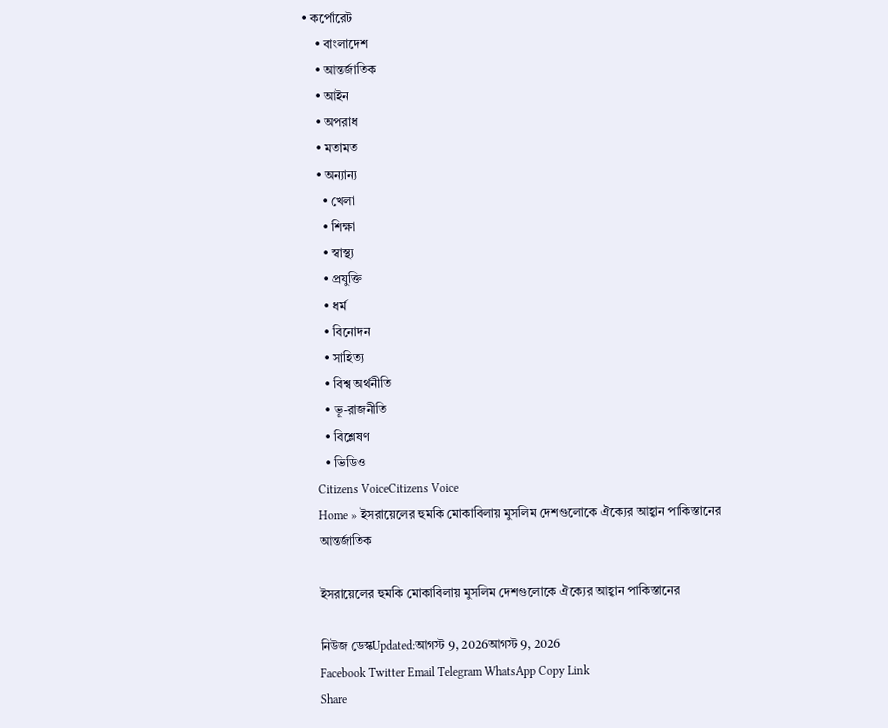• কর্পোরেট
    • বাংলাদেশ
    • আন্তর্জাতিক
    • আইন
    • অপরাধ
    • মতামত
    • অন্যান্য
      • খেলা
      • শিক্ষা
      • স্বাস্থ্য
      • প্রযুক্তি
      • ধর্ম
      • বিনোদন
      • সাহিত্য
      • বিশ্ব অর্থনীতি
      • ভূ-রাজনীতি
      • বিশ্লেষণ
      • ভিডিও
    Citizens VoiceCitizens Voice
    Home » ইসরায়েলের হুমকি মোকাবিলায় মুসলিম দেশগুলোকে ঐক্যের আহ্বান পাকিস্তানের
    আন্তর্জাতিক

    ইসরায়েলের হুমকি মোকাবিলায় মুসলিম দেশগুলোকে ঐক্যের আহ্বান পাকিস্তানের

    নিউজ ডেস্কUpdated:আগস্ট 9, 2026আগস্ট 9, 2026
    Facebook Twitter Email Telegram WhatsApp Copy Link
    Share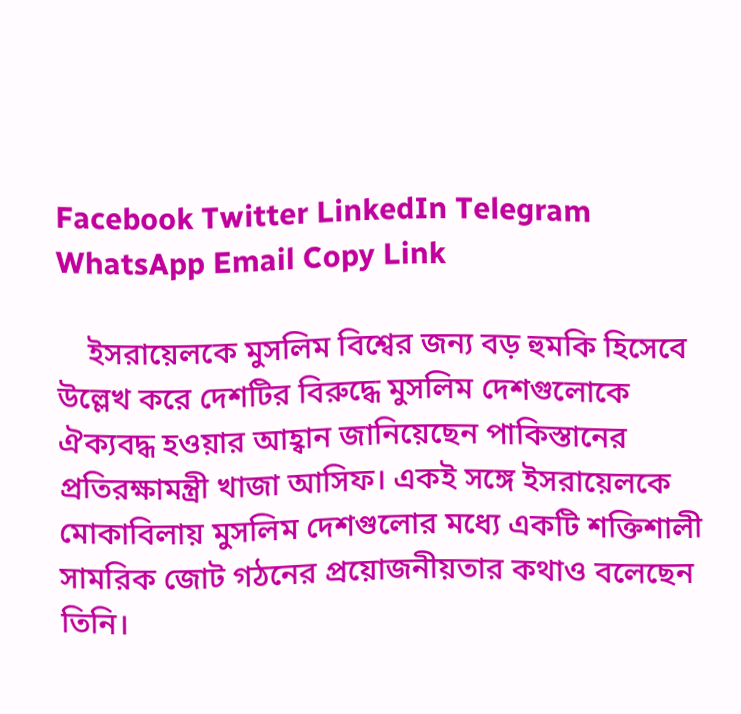Facebook Twitter LinkedIn Telegram WhatsApp Email Copy Link

    ইসরায়েলকে মুসলিম বিশ্বের জন্য বড় হুমকি হিসেবে উল্লেখ করে দেশটির বিরুদ্ধে মুসলিম দেশগুলোকে ঐক্যবদ্ধ হওয়ার আহ্বান জানিয়েছেন পাকিস্তানের প্রতিরক্ষামন্ত্রী খাজা আসিফ। একই সঙ্গে ইসরায়েলকে মোকাবিলায় মুসলিম দেশগুলোর মধ্যে একটি শক্তিশালী সামরিক জোট গঠনের প্রয়োজনীয়তার কথাও বলেছেন তিনি।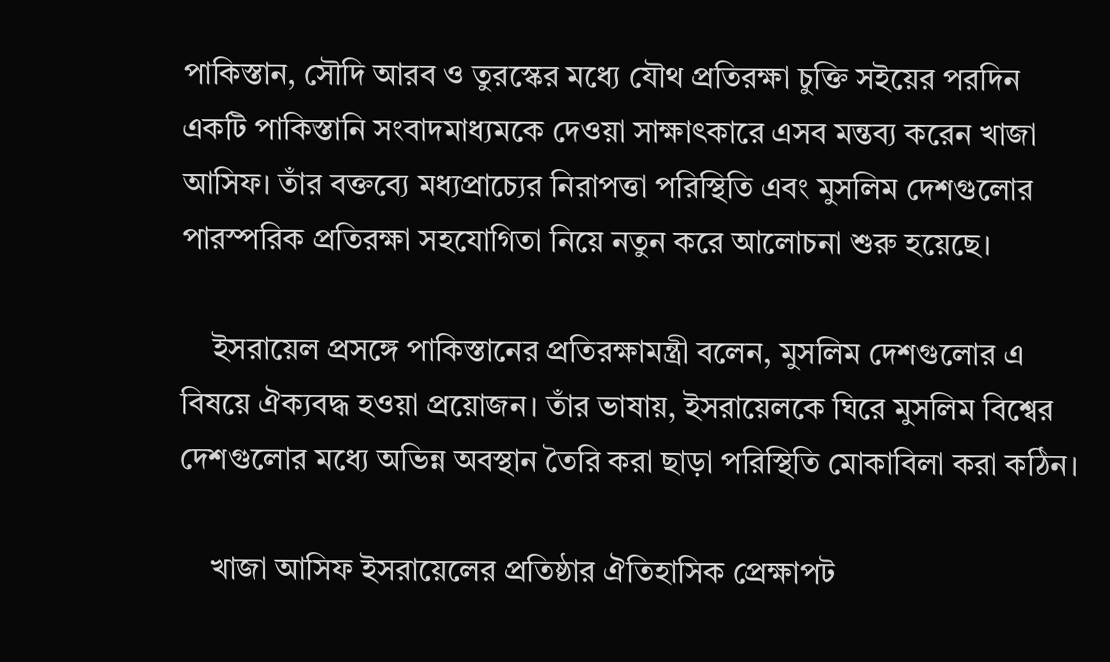পাকিস্তান, সৌদি আরব ও তুরস্কের মধ্যে যৌথ প্রতিরক্ষা চুক্তি সইয়ের পরদিন একটি পাকিস্তানি সংবাদমাধ্যমকে দেওয়া সাক্ষাৎকারে এসব মন্তব্য করেন খাজা আসিফ। তাঁর বক্তব্যে মধ্যপ্রাচ্যের নিরাপত্তা পরিস্থিতি এবং মুসলিম দেশগুলোর পারস্পরিক প্রতিরক্ষা সহযোগিতা নিয়ে নতুন করে আলোচনা শুরু হয়েছে।

    ইসরায়েল প্রসঙ্গে পাকিস্তানের প্রতিরক্ষামন্ত্রী বলেন, মুসলিম দেশগুলোর এ বিষয়ে ঐক্যবদ্ধ হওয়া প্রয়োজন। তাঁর ভাষায়, ইসরায়েলকে ঘিরে মুসলিম বিশ্বের দেশগুলোর মধ্যে অভিন্ন অবস্থান তৈরি করা ছাড়া পরিস্থিতি মোকাবিলা করা কঠিন।

    খাজা আসিফ ইসরায়েলের প্রতিষ্ঠার ঐতিহাসিক প্রেক্ষাপট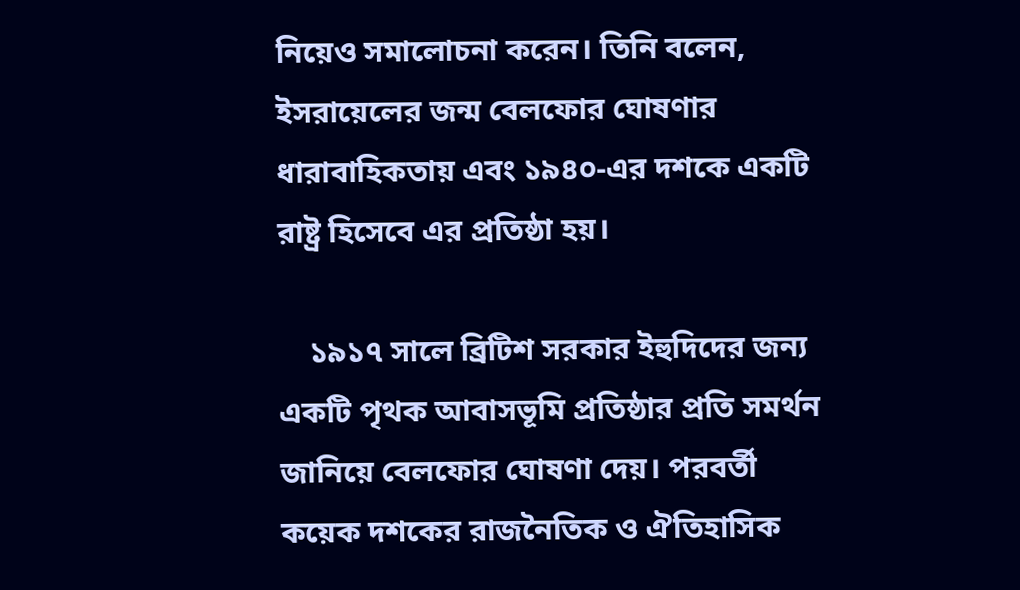নিয়েও সমালোচনা করেন। তিনি বলেন, ইসরায়েলের জন্ম বেলফোর ঘোষণার ধারাবাহিকতায় এবং ১৯৪০-এর দশকে একটি রাষ্ট্র হিসেবে এর প্রতিষ্ঠা হয়।

    ১৯১৭ সালে ব্রিটিশ সরকার ইহুদিদের জন্য একটি পৃথক আবাসভূমি প্রতিষ্ঠার প্রতি সমর্থন জানিয়ে বেলফোর ঘোষণা দেয়। পরবর্তী কয়েক দশকের রাজনৈতিক ও ঐতিহাসিক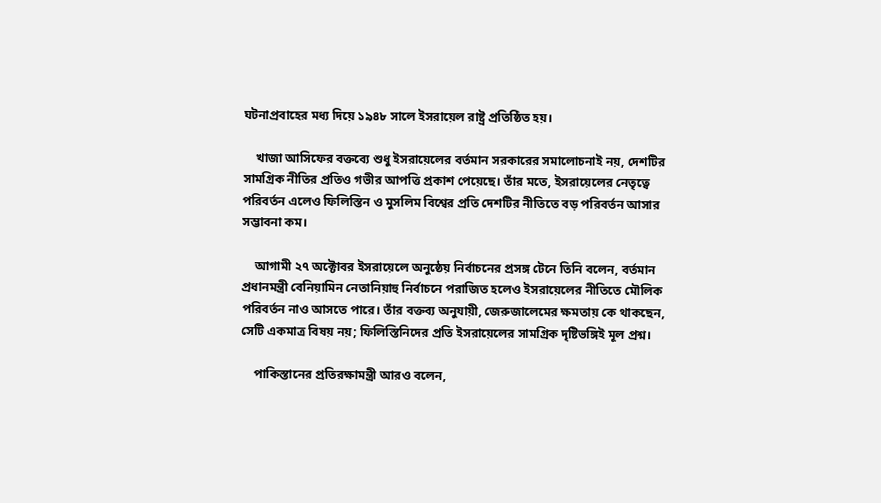ঘটনাপ্রবাহের মধ্য দিয়ে ১৯৪৮ সালে ইসরায়েল রাষ্ট্র প্রতিষ্ঠিত হয়।

    খাজা আসিফের বক্তব্যে শুধু ইসরায়েলের বর্তমান সরকারের সমালোচনাই নয়, দেশটির সামগ্রিক নীতির প্রতিও গভীর আপত্তি প্রকাশ পেয়েছে। তাঁর মতে, ইসরায়েলের নেতৃত্বে পরিবর্তন এলেও ফিলিস্তিন ও মুসলিম বিশ্বের প্রতি দেশটির নীতিতে বড় পরিবর্তন আসার সম্ভাবনা কম।

    আগামী ২৭ অক্টোবর ইসরায়েলে অনুষ্ঠেয় নির্বাচনের প্রসঙ্গ টেনে তিনি বলেন, বর্তমান প্রধানমন্ত্রী বেনিয়ামিন নেতানিয়াহু নির্বাচনে পরাজিত হলেও ইসরায়েলের নীতিতে মৌলিক পরিবর্তন নাও আসতে পারে। তাঁর বক্তব্য অনুযায়ী, জেরুজালেমের ক্ষমতায় কে থাকছেন, সেটি একমাত্র বিষয় নয়; ফিলিস্তিনিদের প্রতি ইসরায়েলের সামগ্রিক দৃষ্টিভঙ্গিই মূল প্রশ্ন।

    পাকিস্তানের প্রতিরক্ষামন্ত্রী আরও বলেন,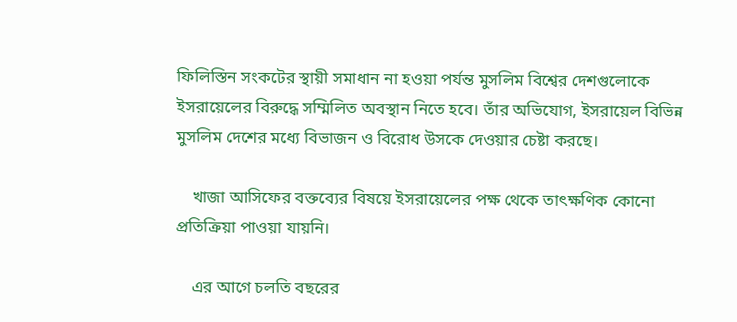ফিলিস্তিন সংকটের স্থায়ী সমাধান না হওয়া পর্যন্ত মুসলিম বিশ্বের দেশগুলোকে ইসরায়েলের বিরুদ্ধে সম্মিলিত অবস্থান নিতে হবে। তাঁর অভিযোগ, ইসরায়েল বিভিন্ন মুসলিম দেশের মধ্যে বিভাজন ও বিরোধ উসকে দেওয়ার চেষ্টা করছে।

    খাজা আসিফের বক্তব্যের বিষয়ে ইসরায়েলের পক্ষ থেকে তাৎক্ষণিক কোনো প্রতিক্রিয়া পাওয়া যায়নি।

    এর আগে চলতি বছরের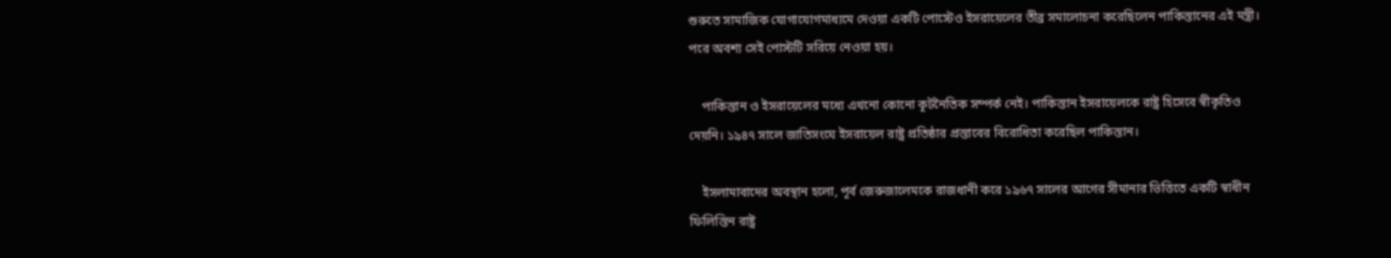শুরুতে সামাজিক যোগাযোগমাধ্যমে দেওয়া একটি পোস্টেও ইসরায়েলের তীব্র সমালোচনা করেছিলেন পাকিস্তানের এই মন্ত্রী। পরে অবশ্য সেই পোস্টটি সরিয়ে নেওয়া হয়।

    পাকিস্তান ও ইসরায়েলের মধ্যে এখনো কোনো কূটনৈতিক সম্পর্ক নেই। পাকিস্তান ইসরায়েলকে রাষ্ট্র হিসেবে স্বীকৃতিও দেয়নি। ১৯৪৭ সালে জাতিসংঘে ইসরায়েল রাষ্ট্র প্রতিষ্ঠার প্রস্তাবের বিরোধিতা করেছিল পাকিস্তান।

    ইসলামাবাদের অবস্থান হলো, পূর্ব জেরুজালেমকে রাজধানী করে ১৯৬৭ সালের আগের সীমানার ভিত্তিতে একটি স্বাধীন ফিলিস্তিন রাষ্ট্র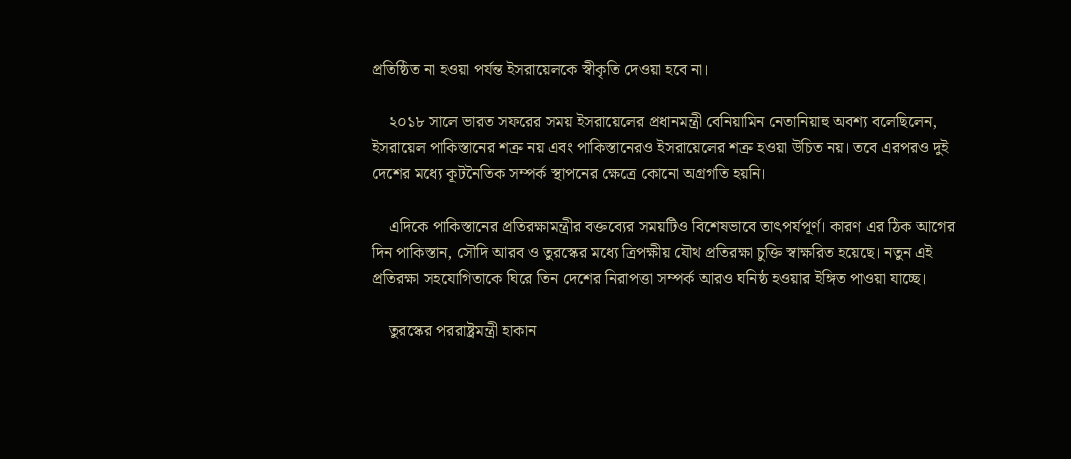প্রতিষ্ঠিত না হওয়া পর্যন্ত ইসরায়েলকে স্বীকৃতি দেওয়া হবে না।

    ২০১৮ সালে ভারত সফরের সময় ইসরায়েলের প্রধানমন্ত্রী বেনিয়ামিন নেতানিয়াহু অবশ্য বলেছিলেন, ইসরায়েল পাকিস্তানের শত্রু নয় এবং পাকিস্তানেরও ইসরায়েলের শত্রু হওয়া উচিত নয়। তবে এরপরও দুই দেশের মধ্যে কূটনৈতিক সম্পর্ক স্থাপনের ক্ষেত্রে কোনো অগ্রগতি হয়নি।

    এদিকে পাকিস্তানের প্রতিরক্ষামন্ত্রীর বক্তব্যের সময়টিও বিশেষভাবে তাৎপর্যপূর্ণ। কারণ এর ঠিক আগের দিন পাকিস্তান, সৌদি আরব ও তুরস্কের মধ্যে ত্রিপক্ষীয় যৌথ প্রতিরক্ষা চুক্তি স্বাক্ষরিত হয়েছে। নতুন এই প্রতিরক্ষা সহযোগিতাকে ঘিরে তিন দেশের নিরাপত্তা সম্পর্ক আরও ঘনিষ্ঠ হওয়ার ইঙ্গিত পাওয়া যাচ্ছে।

    তুরস্কের পররাষ্ট্রমন্ত্রী হাকান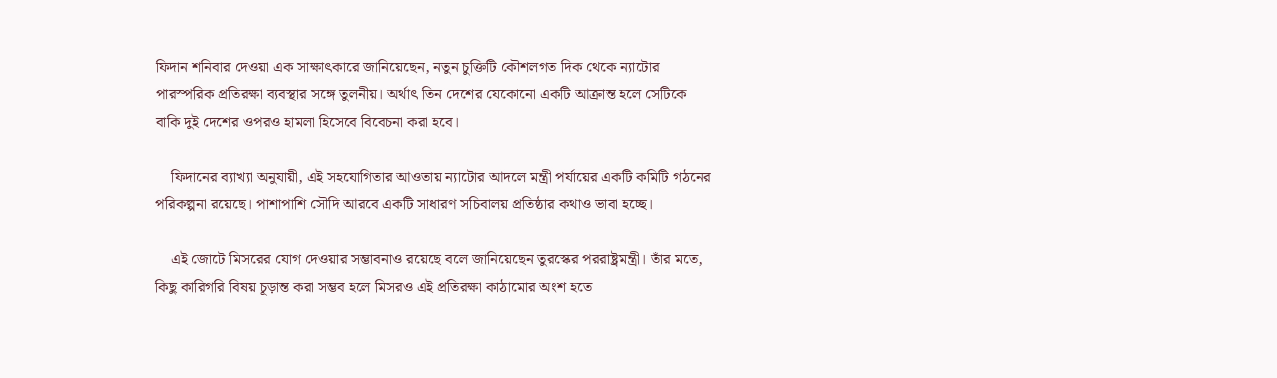ফিদান শনিবার দেওয়া এক সাক্ষাৎকারে জানিয়েছেন, নতুন চুক্তিটি কৌশলগত দিক থেকে ন্যাটোর পারস্পরিক প্রতিরক্ষা ব্যবস্থার সঙ্গে তুলনীয়। অর্থাৎ তিন দেশের যেকোনো একটি আক্রান্ত হলে সেটিকে বাকি দুই দেশের ওপরও হামলা হিসেবে বিবেচনা করা হবে।

    ফিদানের ব্যাখ্যা অনুযায়ী, এই সহযোগিতার আওতায় ন্যাটোর আদলে মন্ত্রী পর্যায়ের একটি কমিটি গঠনের পরিকল্পনা রয়েছে। পাশাপাশি সৌদি আরবে একটি সাধারণ সচিবালয় প্রতিষ্ঠার কথাও ভাবা হচ্ছে।

    এই জোটে মিসরের যোগ দেওয়ার সম্ভাবনাও রয়েছে বলে জানিয়েছেন তুরস্কের পররাষ্ট্রমন্ত্রী। তাঁর মতে, কিছু কারিগরি বিষয় চূড়ান্ত করা সম্ভব হলে মিসরও এই প্রতিরক্ষা কাঠামোর অংশ হতে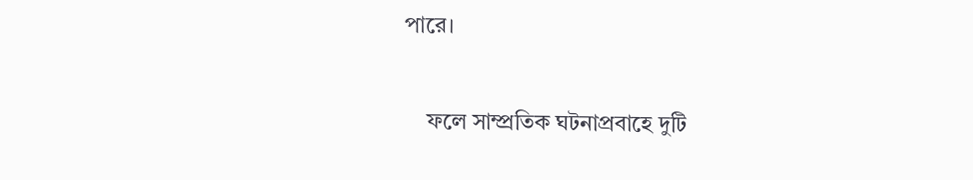পারে।

    ফলে সাম্প্রতিক ঘটনাপ্রবাহে দুটি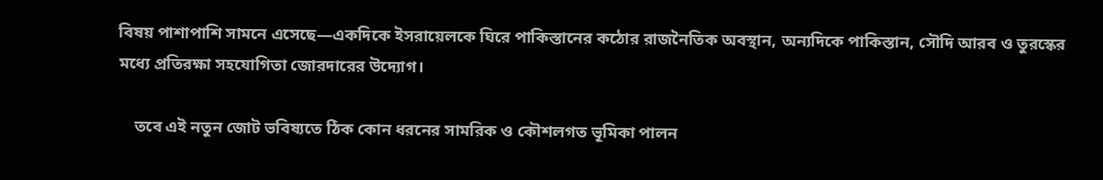বিষয় পাশাপাশি সামনে এসেছে—একদিকে ইসরায়েলকে ঘিরে পাকিস্তানের কঠোর রাজনৈতিক অবস্থান, অন্যদিকে পাকিস্তান, সৌদি আরব ও তুরস্কের মধ্যে প্রতিরক্ষা সহযোগিতা জোরদারের উদ্যোগ।

    তবে এই নতুন জোট ভবিষ্যতে ঠিক কোন ধরনের সামরিক ও কৌশলগত ভূমিকা পালন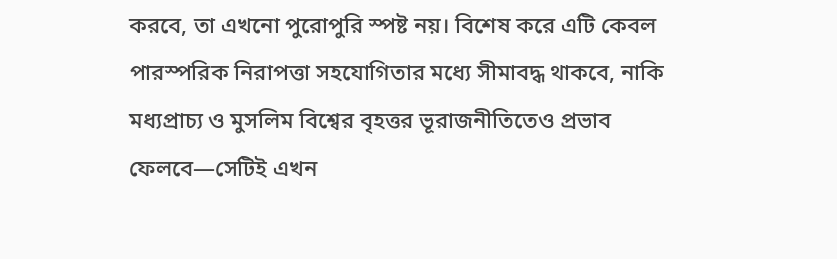করবে, তা এখনো পুরোপুরি স্পষ্ট নয়। বিশেষ করে এটি কেবল পারস্পরিক নিরাপত্তা সহযোগিতার মধ্যে সীমাবদ্ধ থাকবে, নাকি মধ্যপ্রাচ্য ও মুসলিম বিশ্বের বৃহত্তর ভূরাজনীতিতেও প্রভাব ফেলবে—সেটিই এখন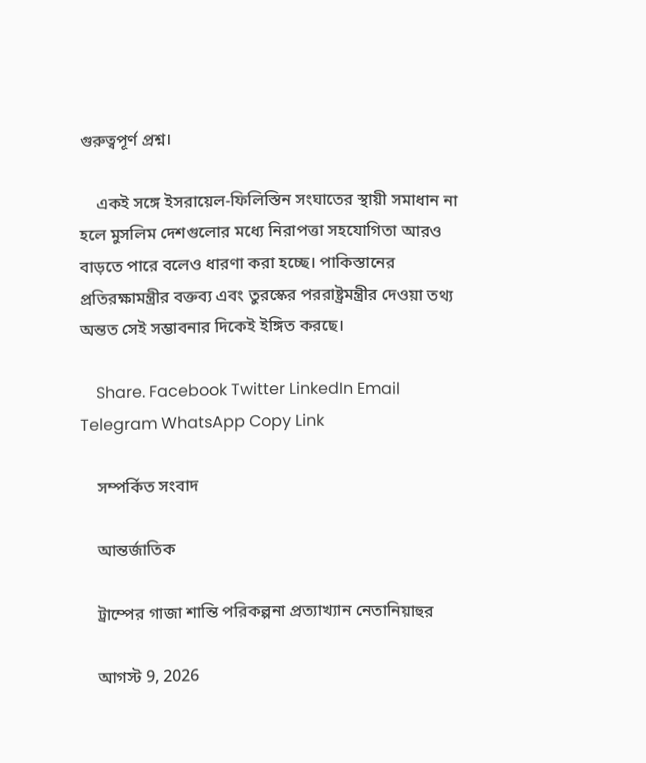গুরুত্বপূর্ণ প্রশ্ন।

    একই সঙ্গে ইসরায়েল-ফিলিস্তিন সংঘাতের স্থায়ী সমাধান না হলে মুসলিম দেশগুলোর মধ্যে নিরাপত্তা সহযোগিতা আরও বাড়তে পারে বলেও ধারণা করা হচ্ছে। পাকিস্তানের প্রতিরক্ষামন্ত্রীর বক্তব্য এবং তুরস্কের পররাষ্ট্রমন্ত্রীর দেওয়া তথ্য অন্তত সেই সম্ভাবনার দিকেই ইঙ্গিত করছে।

    Share. Facebook Twitter LinkedIn Email Telegram WhatsApp Copy Link

    সম্পর্কিত সংবাদ

    আন্তর্জাতিক

    ট্রাম্পের গাজা শান্তি পরিকল্পনা প্রত্যাখ্যান নেতানিয়াহুর

    আগস্ট 9, 2026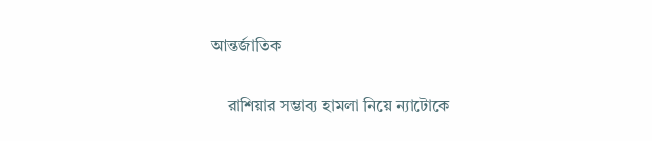আন্তর্জাতিক

    রাশিয়ার সম্ভাব্য হামলা নিয়ে ন্যাটোকে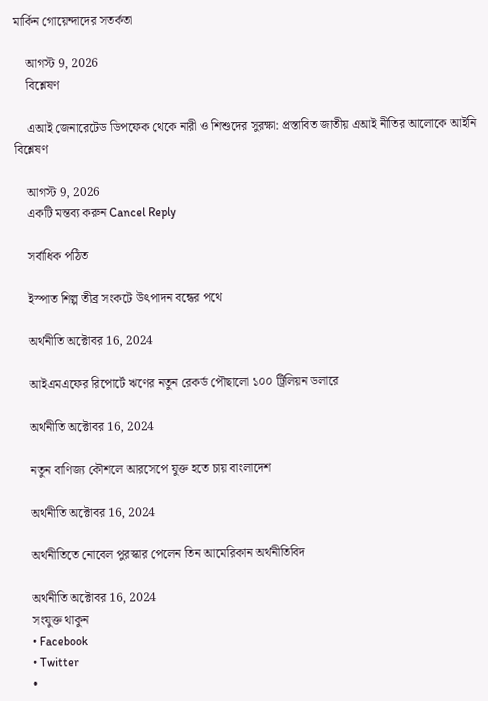মার্কিন গোয়েন্দাদের সতর্কতা

    আগস্ট 9, 2026
    বিশ্লেষণ

    এআই জেনারেটেড ডিপফেক থেকে নারী ও শিশুদের সুরক্ষা: প্রস্তাবিত জাতীয় এআই নীতির আলোকে আইনি বিশ্লেষণ

    আগস্ট 9, 2026
    একটি মন্তব্য করুন Cancel Reply

    সর্বাধিক পঠিত

    ইস্পাত শিল্প তীব্র সংকটে উৎপাদন বন্ধের পথে

    অর্থনীতি অক্টোবর 16, 2024

    আইএমএফের রিপোর্টে ঋণের নতুন রেকর্ড পৌছালো ১০০ ট্রিলিয়ন ডলারে

    অর্থনীতি অক্টোবর 16, 2024

    নতুন বাণিজ্য কৌশলে আরসেপে যুক্ত হতে চায় বাংলাদেশ

    অর্থনীতি অক্টোবর 16, 2024

    অর্থনীতিতে নোবেল পুরস্কার পেলেন তিন আমেরিকান অর্থনীতিবিদ

    অর্থনীতি অক্টোবর 16, 2024
    সংযুক্ত থাকুন
    • Facebook
    • Twitter
    •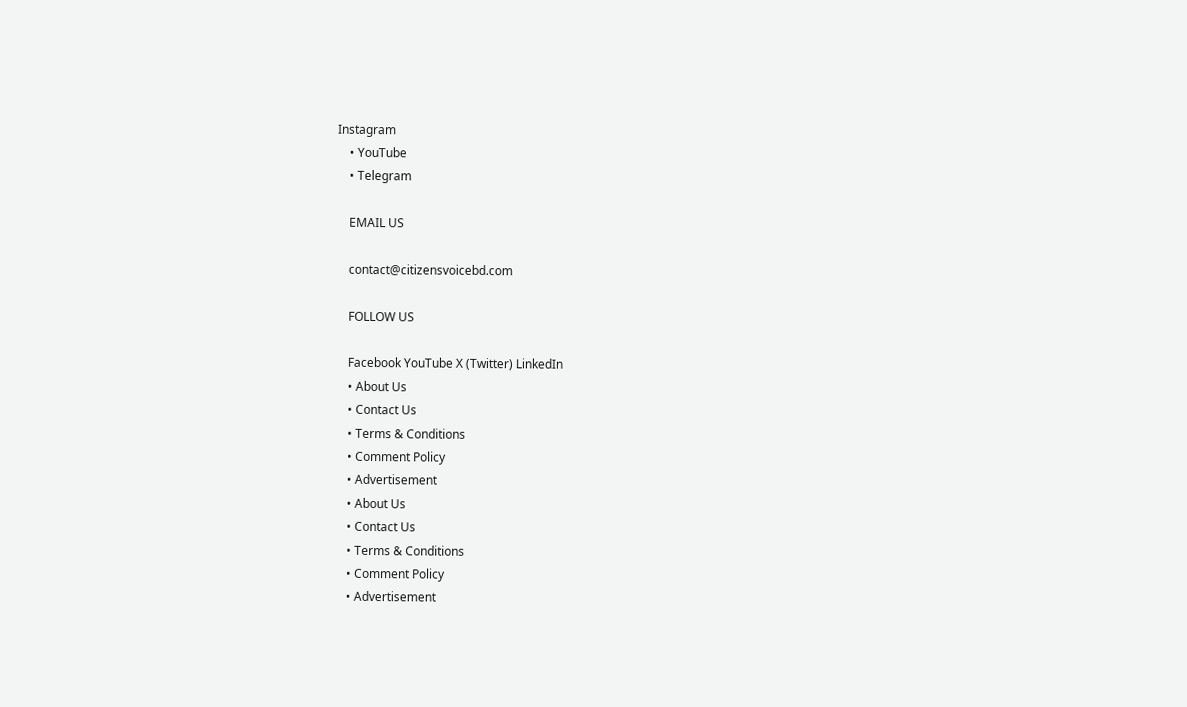Instagram
    • YouTube
    • Telegram

    EMAIL US

    contact@citizensvoicebd.com

    FOLLOW US

    Facebook YouTube X (Twitter) LinkedIn
    • About Us
    • Contact Us
    • Terms & Conditions
    • Comment Policy
    • Advertisement
    • About Us
    • Contact Us
    • Terms & Conditions
    • Comment Policy
    • Advertisement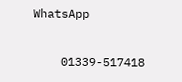WhatsApp

    01339-517418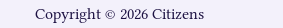Copyright © 2026 Citizens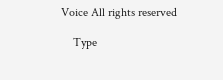Voice All rights reserved

    Type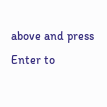above and press Enter to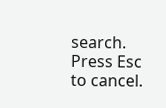search. Press Esc to cancel.